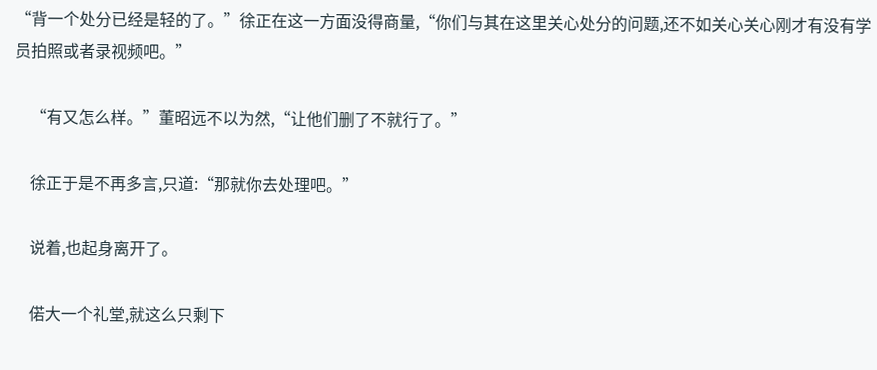“背一个处分已经是轻的了。”徐正在这一方面没得商量,“你们与其在这里关心处分的问题,还不如关心关心刚才有没有学员拍照或者录视频吧。”

    “有又怎么样。”董昭远不以为然,“让他们删了不就行了。”

    徐正于是不再多言,只道:“那就你去处理吧。”

    说着,也起身离开了。

    偌大一个礼堂,就这么只剩下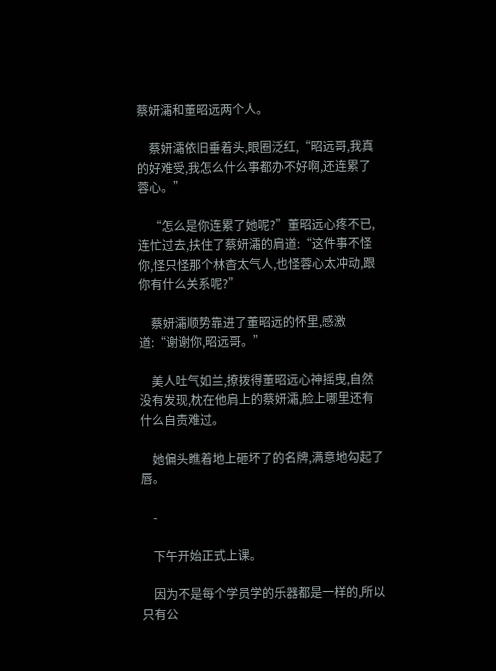蔡妍灀和董昭远两个人。

    蔡妍灀依旧垂着头,眼圈泛红,“昭远哥,我真的好难受,我怎么什么事都办不好啊,还连累了蓉心。”

    “怎么是你连累了她呢?”董昭远心疼不已,连忙过去,扶住了蔡妍灀的肩道:“这件事不怪你,怪只怪那个林杳太气人,也怪蓉心太冲动,跟你有什么关系呢?”

    蔡妍灀顺势靠进了董昭远的怀里,感激道:“谢谢你,昭远哥。”

    美人吐气如兰,撩拨得董昭远心神摇曳,自然没有发现,枕在他肩上的蔡妍灀,脸上哪里还有什么自责难过。

    她偏头瞧着地上砸坏了的名牌,满意地勾起了唇。

    -

    下午开始正式上课。

    因为不是每个学员学的乐器都是一样的,所以只有公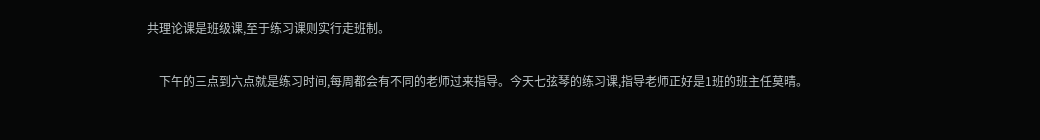共理论课是班级课,至于练习课则实行走班制。

    下午的三点到六点就是练习时间,每周都会有不同的老师过来指导。今天七弦琴的练习课,指导老师正好是1班的班主任莫晴。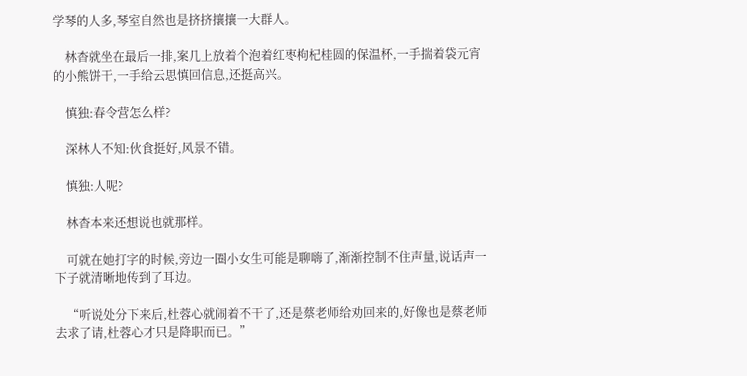学琴的人多,琴室自然也是挤挤攘攘一大群人。

    林杳就坐在最后一排,案几上放着个泡着红枣枸杞桂圆的保温杯,一手揣着袋元宵的小熊饼干,一手给云思慎回信息,还挺高兴。

    慎独:春令营怎么样?

    深林人不知:伙食挺好,风景不错。

    慎独:人呢?

    林杳本来还想说也就那样。

    可就在她打字的时候,旁边一圈小女生可能是聊嗨了,渐渐控制不住声量,说话声一下子就清晰地传到了耳边。

    “听说处分下来后,杜蓉心就闹着不干了,还是蔡老师给劝回来的,好像也是蔡老师去求了请,杜蓉心才只是降职而已。”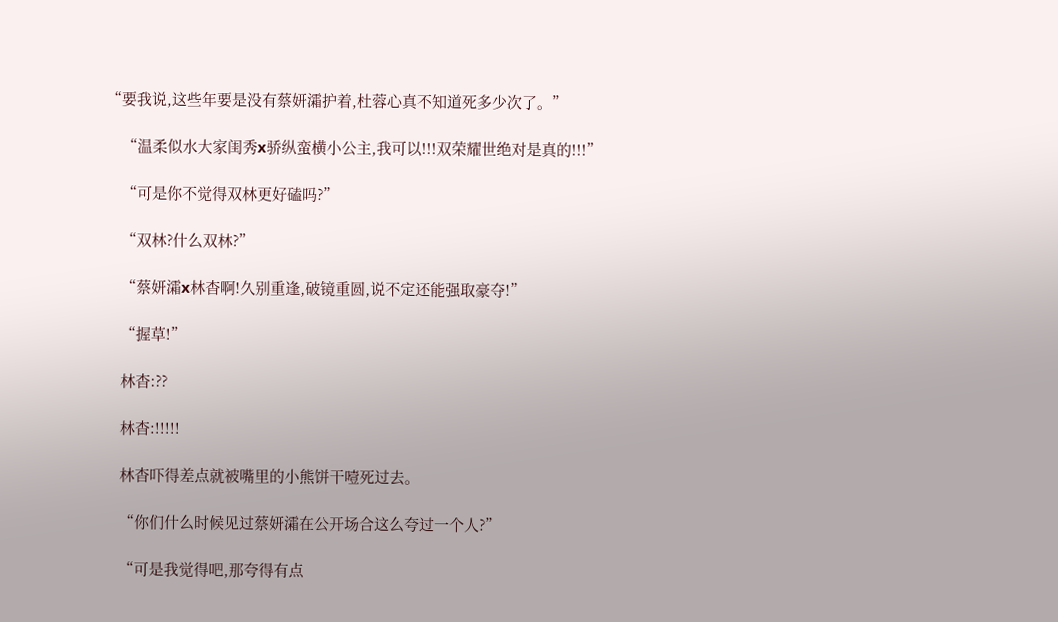“要我说,这些年要是没有蔡妍灀护着,杜蓉心真不知道死多少次了。”

    “温柔似水大家闺秀x骄纵蛮横小公主,我可以!!!双荣耀世绝对是真的!!!”

    “可是你不觉得双林更好磕吗?”

    “双林?什么双林?”

    “蔡妍灀x林杳啊!久别重逢,破镜重圆,说不定还能强取豪夺!”

    “握草!”

    林杳:??

    林杳:!!!!!

    林杳吓得差点就被嘴里的小熊饼干噎死过去。

    “你们什么时候见过蔡妍灀在公开场合这么夸过一个人?”

    “可是我觉得吧,那夸得有点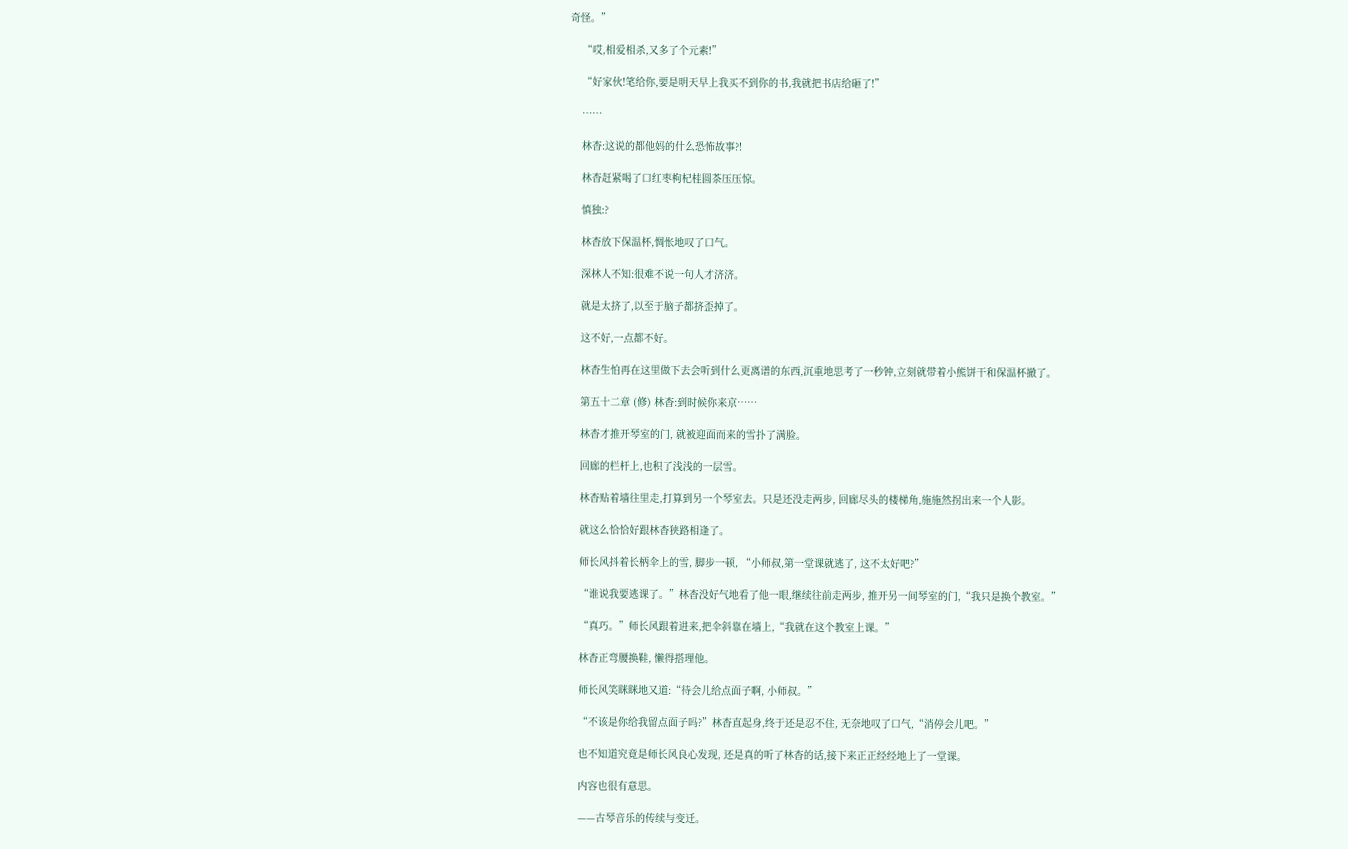奇怪。”

    “哎,相爱相杀,又多了个元素!”

    “好家伙!笔给你,要是明天早上我买不到你的书,我就把书店给砸了!”

    ……

    林杳:这说的都他妈的什么恐怖故事?!

    林杳赶紧喝了口红枣枸杞桂圆茶压压惊。

    慎独:?

    林杳放下保温杯,惆怅地叹了口气。

    深林人不知:很难不说一句人才济济。

    就是太挤了,以至于脑子都挤歪掉了。

    这不好,一点都不好。

    林杳生怕再在这里做下去会听到什么更离谱的东西,沉重地思考了一秒钟,立刻就带着小熊饼干和保温杯撤了。

    第五十二章 (修) 林杳:到时候你来京……

    林杳才推开琴室的门, 就被迎面而来的雪扑了满脸。

    回廊的栏杆上,也积了浅浅的一层雪。

    林杳贴着墙往里走,打算到另一个琴室去。只是还没走两步, 回廊尽头的楼梯角,施施然拐出来一个人影。

    就这么恰恰好跟林杳狭路相逢了。

    师长风抖着长柄伞上的雪, 脚步一顿, “小师叔,第一堂课就逃了, 这不太好吧?”

    “谁说我要逃课了。”林杳没好气地看了他一眼,继续往前走两步, 推开另一间琴室的门,“我只是换个教室。”

    “真巧。”师长风跟着进来,把伞斜靠在墙上,“我就在这个教室上课。”

    林杳正弯腰换鞋, 懒得搭理他。

    师长风笑眯眯地又道:“待会儿给点面子啊, 小师叔。”

    “不该是你给我留点面子吗?”林杳直起身,终于还是忍不住, 无奈地叹了口气,“消停会儿吧。”

    也不知道究竟是师长风良心发现, 还是真的听了林杳的话,接下来正正经经地上了一堂课。

    内容也很有意思。

    ——古琴音乐的传续与变迁。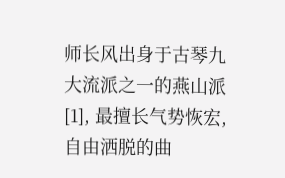师长风出身于古琴九大流派之一的燕山派[1], 最擅长气势恢宏,自由洒脱的曲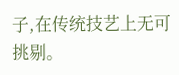子,在传统技艺上无可挑剔。